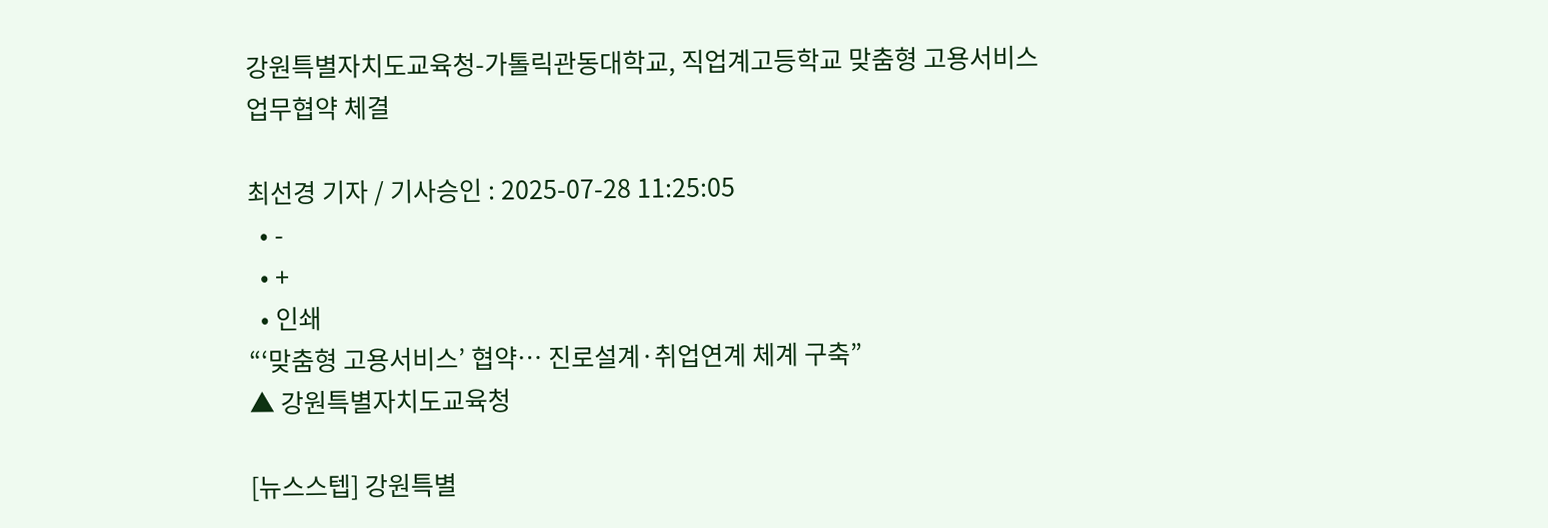강원특별자치도교육청-가톨릭관동대학교, 직업계고등학교 맞춤형 고용서비스 업무협약 체결

최선경 기자 / 기사승인 : 2025-07-28 11:25:05
  • -
  • +
  • 인쇄
“‘맞춤형 고용서비스’ 협약… 진로설계·취업연계 체계 구축”
▲ 강원특별자치도교육청

[뉴스스텝] 강원특별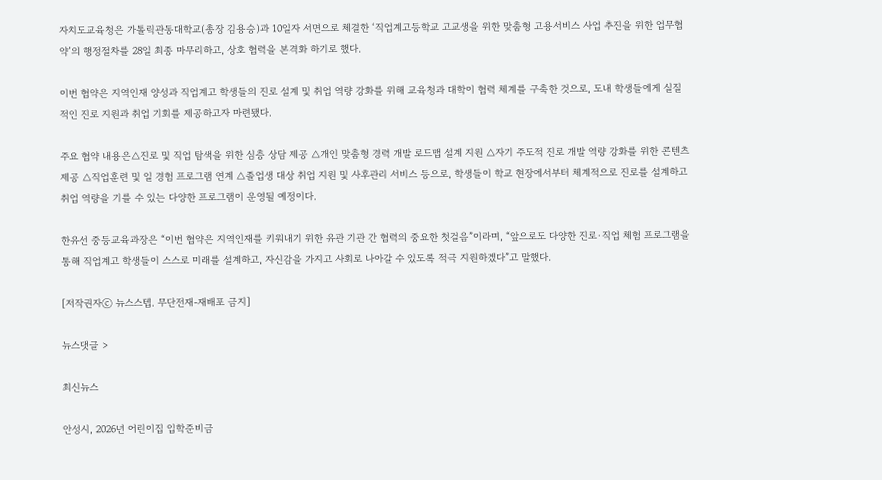자치도교육청은 가톨릭관동대학교(총장 김용승)과 10일자 서면으로 체결한 ‘직업계고등학교 고교생을 위한 맞춤형 고용서비스 사업 추진을 위한 업무협약’의 행정절차를 28일 최종 마무리하고, 상호 협력을 본격화 하기로 했다.

이번 협약은 지역인재 양성과 직업계고 학생들의 진로 설계 및 취업 역량 강화를 위해 교육청과 대학이 협력 체계를 구축한 것으로, 도내 학생들에게 실질적인 진로 지원과 취업 기회를 제공하고자 마련됐다.

주요 협약 내용은△진로 및 직업 탐색을 위한 심층 상담 제공 △개인 맞춤형 경력 개발 로드맵 설계 지원 △자기 주도적 진로 개발 역량 강화를 위한 콘텐츠 제공 △직업훈련 및 일 경험 프로그램 연계 △졸업생 대상 취업 지원 및 사후관리 서비스 등으로, 학생들이 학교 현장에서부터 체계적으로 진로를 설계하고 취업 역량을 기를 수 있는 다양한 프로그램이 운영될 예정이다.

한유선 중등교육과장은 “이번 협약은 지역인재를 키워내기 위한 유관 기관 간 협력의 중요한 첫걸음”이라며, “앞으로도 다양한 진로·직업 체험 프로그램을 통해 직업계고 학생들이 스스로 미래를 설계하고, 자신감을 가지고 사회로 나아갈 수 있도록 적극 지원하겠다”고 말했다.

[저작권자ⓒ 뉴스스텝. 무단전재-재배포 금지]

뉴스댓글 >

최신뉴스

안성시, 2026년 어린이집 입학준비금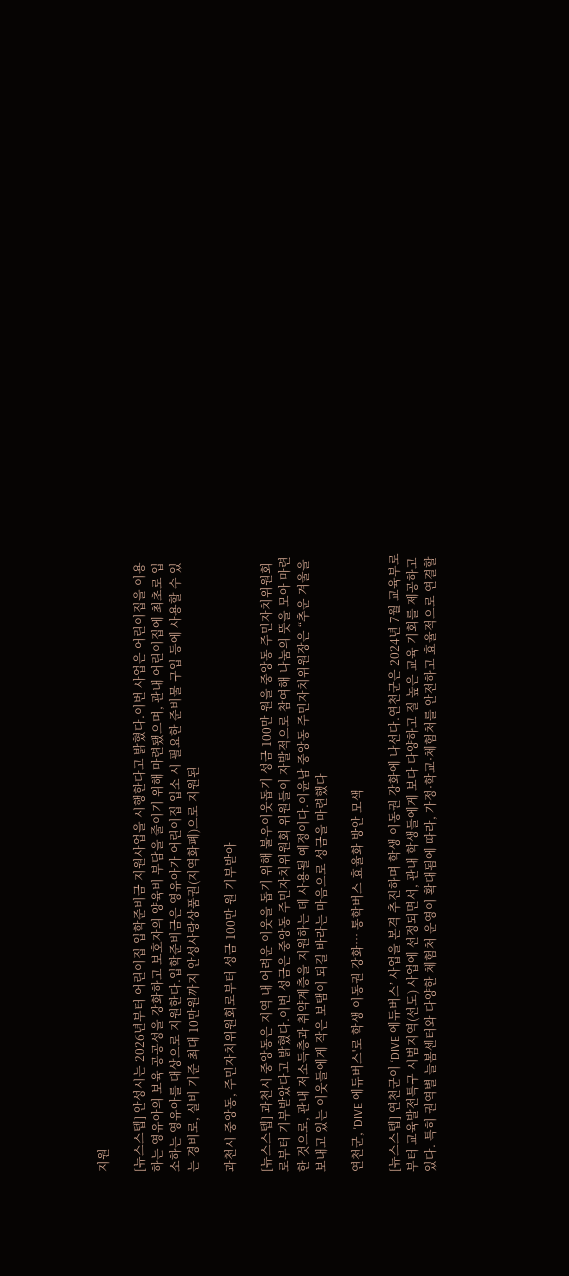지원

[뉴스스텝] 안성시는 2026년부터 어린이집 입학준비금 지원사업을 시행한다고 밝혔다.이번 사업은 어린이집을 이용하는 영유아의 보육 공공성을 강화하고 보호자의 양육비 부담을 줄이기 위해 마련됐으며, 관내 어린이집에 최초로 입소하는 영유아를 대상으로 지원한다.입학준비금은 영유아가 어린이집 입소 시 필요한 준비물 구입 등에 사용할 수 있는 경비로, 실비 기준 최대 10만원까지 안성사랑상품권(지역화폐)으로 지원된

과천시 중앙동, 주민자치위원회로부터 성금 100만 원 기부받아

[뉴스스텝] 과천시 중앙동은 지역 내 어려운 이웃을 돕기 위해 불우이웃돕기 성금 100만 원을 중앙동 주민자치위원회로부터 기부받았다고 밝혔다.이번 성금은 중앙동 주민자치위원회 위원들이 자발적으로 참여해 나눔의 뜻을 모아 마련한 것으로, 관내 저소득층과 취약계층을 지원하는 데 사용될 예정이다.이윤남 중앙동 주민자치위원장은 “추운 겨울을 보내고 있는 이웃들에게 작은 보탬이 되길 바라는 마음으로 성금을 마련했다

연천군, 'DIVE 에듀버스'로 학생 이동권 강화… 통학버스 효율화 방안 모색

[뉴스스텝] 연천군이 ‘DIVE 에듀버스’ 사업을 본격 추진하며 학생 이동권 강화에 나선다.연천군은 2024년 7월 교육부로부터 교육발전특구 시범지역(선도) 사업에 선정되면서, 관내 학생들에게 보다 다양하고 질 높은 교육 기회를 제공하고 있다. 특히 권역별 늘봄센터와 다양한 체험처 운영이 확대됨에 따라, 가정·학교·체험처를 안전하고 효율적으로 연결할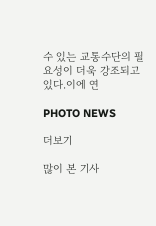수 있는 교통수단의 필요성이 더욱 강조되고 있다.이에 연

PHOTO NEWS

더보기

많이 본 기사